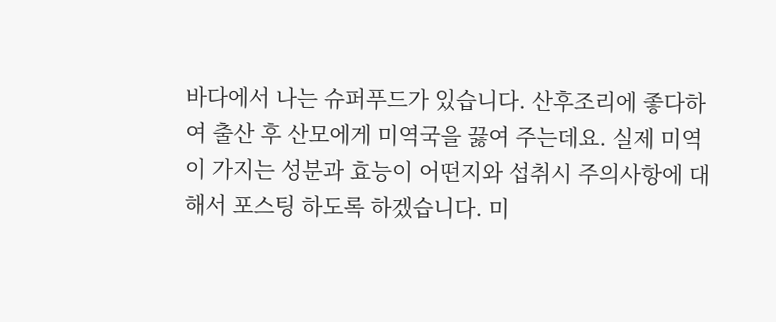바다에서 나는 슈퍼푸드가 있습니다. 산후조리에 좋다하여 출산 후 산모에게 미역국을 끓여 주는데요. 실제 미역이 가지는 성분과 효능이 어떤지와 섭취시 주의사항에 대해서 포스팅 하도록 하겠습니다. 미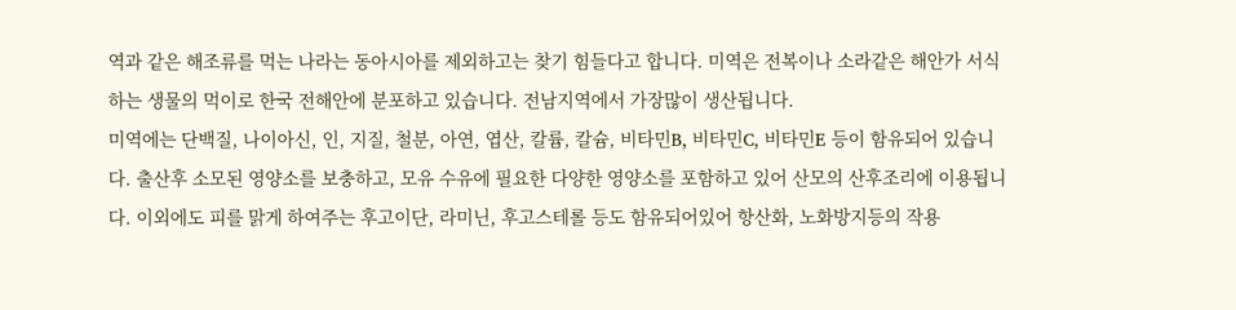역과 같은 해조류를 먹는 나라는 동아시아를 제외하고는 찾기 힘들다고 합니다. 미역은 전복이나 소라같은 해안가 서식하는 생물의 먹이로 한국 전해안에 분포하고 있습니다. 전남지역에서 가장많이 생산됩니다.
미역에는 단백질, 나이아신, 인, 지질, 철분, 아연, 엽산, 칼륨, 칼슘, 비타민B, 비타민C, 비타민E 등이 함유되어 있습니다. 출산후 소모된 영양소를 보충하고, 모유 수유에 필요한 다양한 영양소를 포함하고 있어 산모의 산후조리에 이용됩니다. 이외에도 피를 맑게 하여주는 후고이단, 라미닌, 후고스테롤 등도 함유되어있어 항산화, 노화방지등의 작용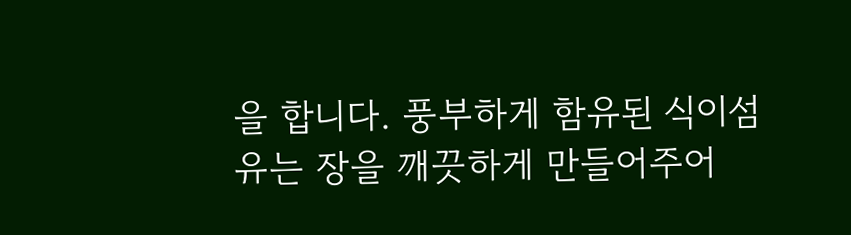을 합니다. 풍부하게 함유된 식이섬유는 장을 깨끗하게 만들어주어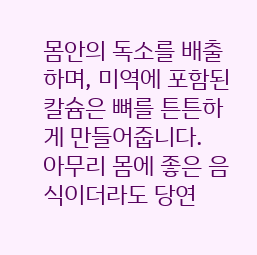몸안의 독소를 배출하며, 미역에 포함된 칼슘은 뼈를 튼튼하게 만들어줍니다.
아무리 몸에 좋은 음식이더라도 당연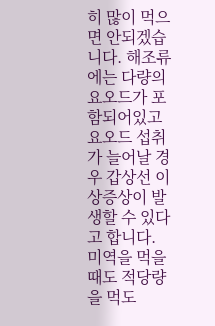히 많이 먹으면 안되겠습니다. 해조류에는 다량의 요오드가 포함되어있고 요오드 섭취가 늘어날 경우 갑상선 이상증상이 발생할 수 있다고 합니다. 미역을 먹을때도 적당량을 먹도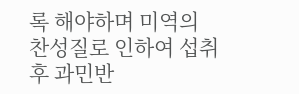록 해야하며 미역의 찬성질로 인하여 섭취후 과민반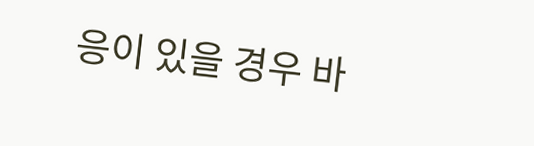응이 있을 경우 바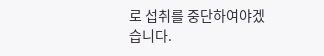로 섭취를 중단하여야겠습니다.